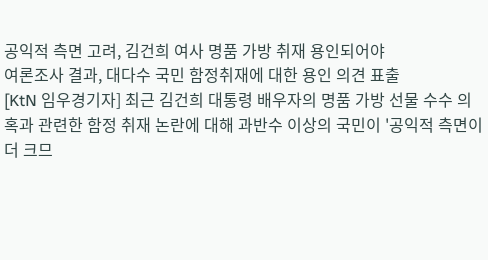공익적 측면 고려, 김건희 여사 명품 가방 취재 용인되어야
여론조사 결과, 대다수 국민 함정취재에 대한 용인 의견 표출
[KtN 임우경기자] 최근 김건희 대통령 배우자의 명품 가방 선물 수수 의혹과 관련한 함정 취재 논란에 대해 과반수 이상의 국민이 '공익적 측면이 더 크므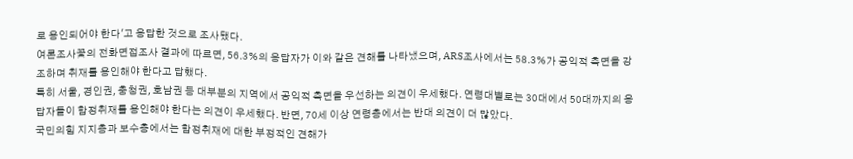로 용인되어야 한다'고 응답한 것으로 조사됐다.
여론조사꽃의 전화면접조사 결과에 따르면, 56.3%의 응답자가 이와 같은 견해를 나타냈으며, ARS조사에서는 58.3%가 공익적 측면을 강조하며 취재를 용인해야 한다고 답했다.
특히 서울, 경인권, 충청권, 호남권 등 대부분의 지역에서 공익적 측면을 우선하는 의견이 우세했다. 연령대별로는 30대에서 50대까지의 응답자들이 함정취재를 용인해야 한다는 의견이 우세했다. 반면, 70세 이상 연령층에서는 반대 의견이 더 많았다.
국민의힘 지지층과 보수층에서는 함정취재에 대한 부정적인 견해가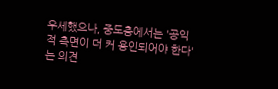우세했으나, 중도층에서는 '공익적 측면이 더 커 용인되어야 한다'는 의견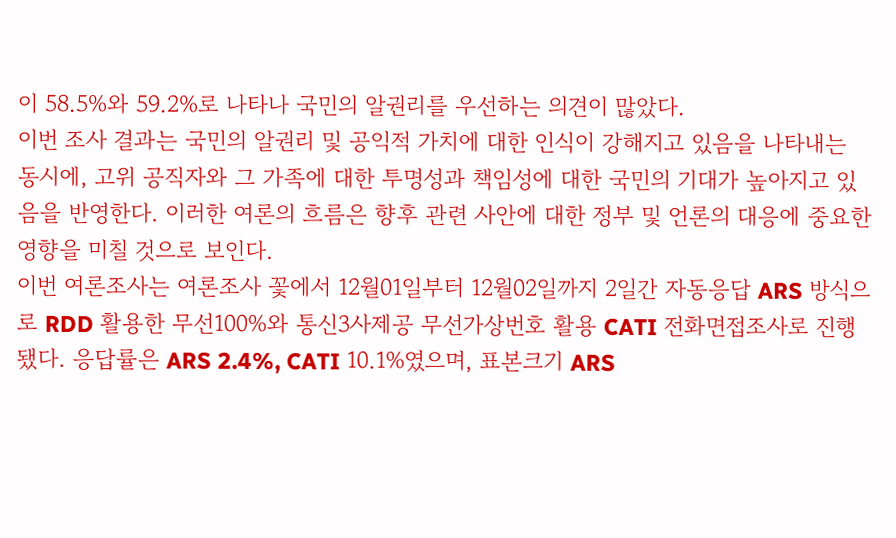이 58.5%와 59.2%로 나타나 국민의 알권리를 우선하는 의견이 많았다.
이번 조사 결과는 국민의 알권리 및 공익적 가치에 대한 인식이 강해지고 있음을 나타내는 동시에, 고위 공직자와 그 가족에 대한 투명성과 책임성에 대한 국민의 기대가 높아지고 있음을 반영한다. 이러한 여론의 흐름은 향후 관련 사안에 대한 정부 및 언론의 대응에 중요한 영향을 미칠 것으로 보인다.
이번 여론조사는 여론조사 꽃에서 12월01일부터 12월02일까지 2일간 자동응답 ARS 방식으로 RDD 활용한 무선100%와 통신3사제공 무선가상번호 활용 CATI 전화면접조사로 진행됐다. 응답률은 ARS 2.4%, CATI 10.1%였으며, 표본크기 ARS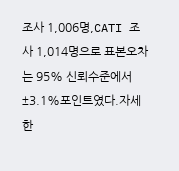조사 1,006명,CATI 조사 1,014명으로 표본오차는 95% 신뢰수준에서 ±3.1%포인트였다.자세한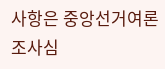사항은 중앙선거여론조사심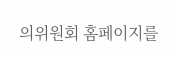의위원회 홈페이지를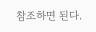참조하면 된다.